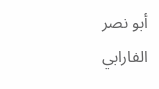أبو نصر الفارابي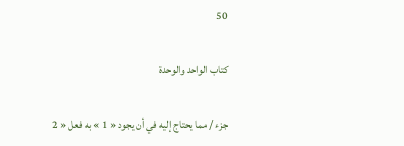50

كتاب الواحد والوحدة

جزء / مما يحتاج إليه في أن يجود « 1 » به فعل « 2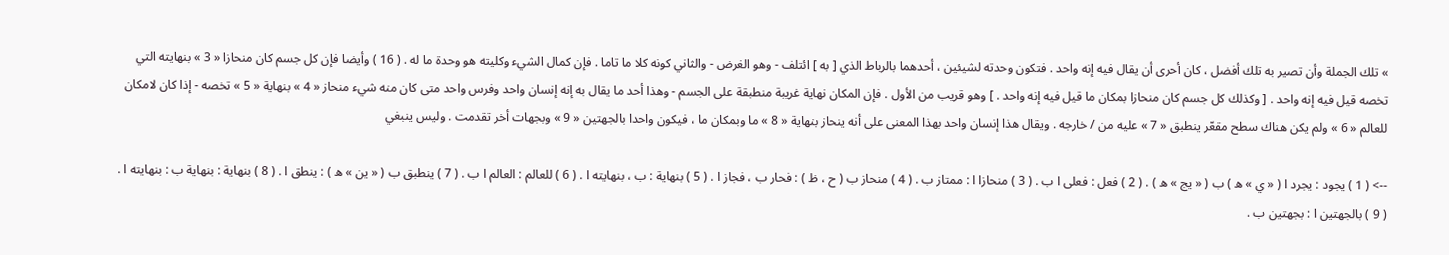» تلك الجملة وأن تصير به تلك أفضل ، كان أحرى أن يقال فيه إنه واحد . فتكون وحدته لشيئين ، أحدهما بالرباط الذي [ به ] ائتلف - وهو الغرض - والثاني كونه كلا ما تاما . فإن كمال الشيء وكليته هو وحدة ما له . ( 16 ) وأيضا فإن كل جسم كان منحازا « 3 » بنهايته التي تخصه قيل فيه إنه واحد . [ وكذلك كل جسم كان منحازا بمكان ما قيل فيه إنه واحد . ] وهو قريب من الأول . فإن المكان نهاية غريبة منطبقة على الجسم - وهذا أحد ما يقال به إنه إنسان واحد وفرس واحد متى كان منه شيء منحاز « 4 » بنهاية « 5 » تخصه - إذا كان لامكان للعالم « 6 » ولم يكن هناك سطح مقعّر ينطبق « 7 » عليه من / خارجه . ويقال هذا إنسان واحد بهذا المعنى على أنه ينحاز بنهاية « 8 » ما وبمكان ما ، فيكون واحدا بالجهتين « 9 » وبجهات أخر تقدمت . وليس ينبغي

--> ( 1 ) يجود : يجرد ا ( « ي » ه ) ب ( « يج » ه ) . ( 2 ) فعل : فعلى ا ب . ( 3 ) منحازا ا : ممتاز ب . ( 4 ) منحاز ب ( ح ، ظ ) : فحار ب ، فجاز ا . ( 5 ) بنهاية : ب ، بنهايته ا . ( 6 ) للعالم : العالم ا ب . ( 7 ) ينطبق ب ( « ين » ه ) : ينطق ا . ( 8 ) بنهاية : بنهاية ب : بنهايته ا . ( 9 ) بالجهتين ا : بجهتين ب .